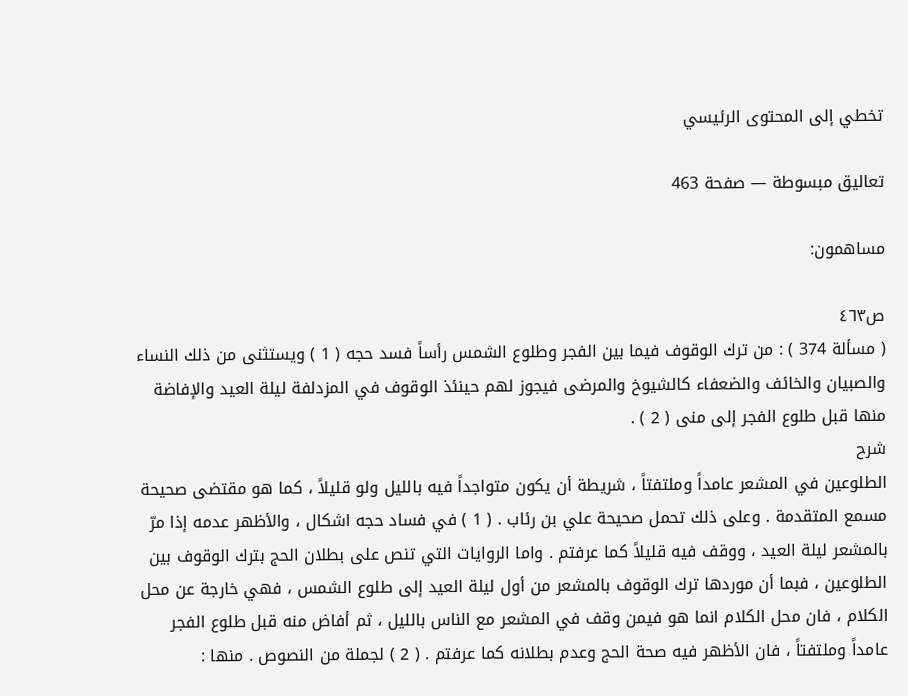تخطي إلى المحتوى الرئيسي

تعاليق مبسوطة — صفحة 463

مساهمون:

ص٤٦٣
( مسألة 374 ) : من ترك الوقوف فيما بين الفجر وطلوع الشمس رأساً فسد حجه ( 1 ) ويستثنى من ذلك النساء والصبيان والخائف والضعفاء كالشيوخ والمرضى فيجوز لهم حينئذ الوقوف في المزدلفة ليلة العيد والإفاضة منها قبل طلوع الفجر إلى منى ( 2 ) .
شرح
الطلوعين في المشعر عامداً وملتفتاً ، شريطة أن يكون متواجداً فيه بالليل ولو قليلاً ، كما هو مقتضى صحيحة مسمع المتقدمة . وعلى ذلك تحمل صحيحة علي بن رئاب . ( 1 ) في فساد حجه اشكال ، والأظهر عدمه إذا مرّ بالمشعر ليلة العيد ، ووقف فيه قليلاً كما عرفتم . واما الروايات التي تنص على بطلان الحج بترك الوقوف بين الطلوعين ، فبما أن موردها ترك الوقوف بالمشعر من أول ليلة العيد إلى طلوع الشمس ، فهي خارجة عن محل الكلام ، فان محل الكلام انما هو فيمن وقف في المشعر مع الناس بالليل ، ثم أفاض منه قبل طلوع الفجر عامداً وملتفتاً ، فان الأظهر فيه صحة الحج وعدم بطلانه كما عرفتم . ( 2 ) لجملة من النصوص . منها :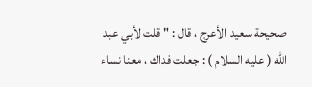صحيحة سعيد الأعرج ، قال : " قلت لأبي عبد الله ( عليه السلام ) : جعلت فداك ، معنا نساء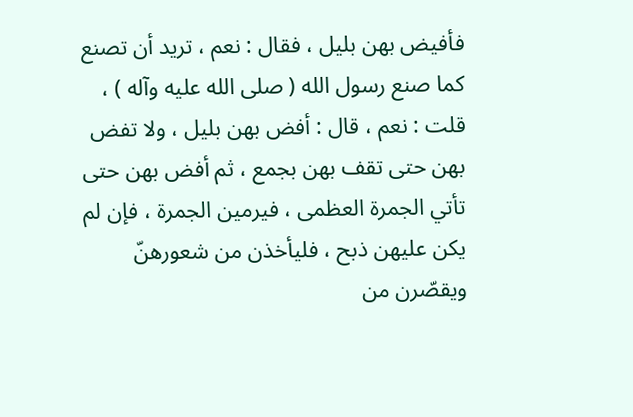فأفيض بهن بليل ، فقال : نعم ، تريد أن تصنع كما صنع رسول الله ( صلى الله عليه وآله ) ، قلت : نعم ، قال : أفض بهن بليل ، ولا تفض بهن حتى تقف بهن بجمع ، ثم أفض بهن حتى تأتي الجمرة العظمى ، فيرمين الجمرة ، فإن لم يكن عليهن ذبح ، فليأخذن من شعورهنّ ويقصّرن من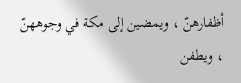أظفارهنّ ، ويمضين إلى مكة في وجوههنّ ، ويطفن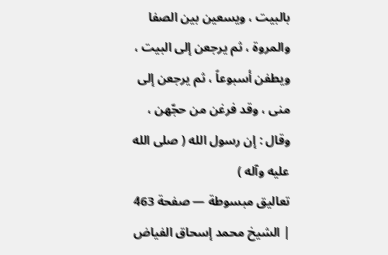بالبيت ، ويسعين بين الصفا والمروة ، ثم يرجعن إلى البيت ، ويطفن أسبوعاً ، ثم يرجعن إلى منى ، وقد فرغن من حجّهن ، وقال : إن رسول الله ( صلى الله عليه وآله )
تعاليق مبسوطة — صفحة 463 | الشيخ محمد إسحاق الفياض